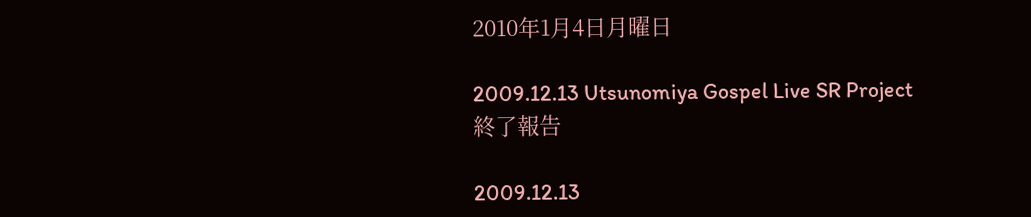2010年1月4日月曜日

2009.12.13 Utsunomiya Gospel Live SR Project終了報告

2009.12.13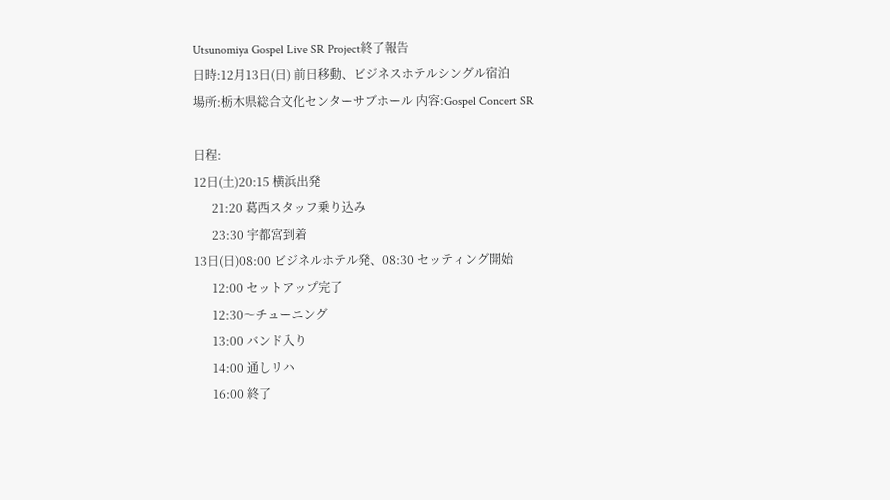Utsunomiya Gospel Live SR Project終了報告
日時:12月13日(日) 前日移動、ビジネスホテルシングル宿泊
場所:栃木県総合文化センターサブホール 内容:Gospel Concert SR

日程:
12日(土)20:15 横浜出発
      21:20 葛西スタッフ乗り込み
      23:30 宇都宮到着
13日(日)08:00 ビジネルホテル発、08:30 セッティング開始
      12:00 セットアップ完了
      12:30〜チューニング
      13:00 バンド入り
      14:00 通しリハ
      16:00 終了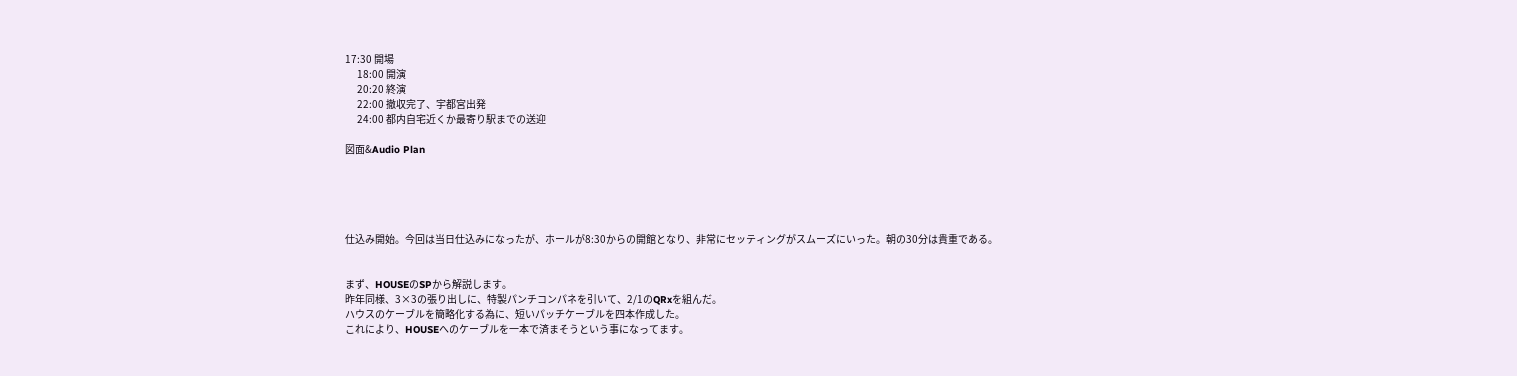17:30 開場
      18:00 開演
      20:20 終演
      22:00 撤収完了、宇都宮出発
      24:00 都内自宅近くか最寄り駅までの送迎

図面&Audio Plan





仕込み開始。今回は当日仕込みになったが、ホールが8:30からの開館となり、非常にセッティングがスムーズにいった。朝の30分は貴重である。


まず、HOUSEのSPから解説します。
昨年同様、3×3の張り出しに、特製パンチコンパネを引いて、2/1のQRxを組んだ。
ハウスのケーブルを簡略化する為に、短いパッチケーブルを四本作成した。
これにより、HOUSEへのケーブルを一本で済まそうという事になってます。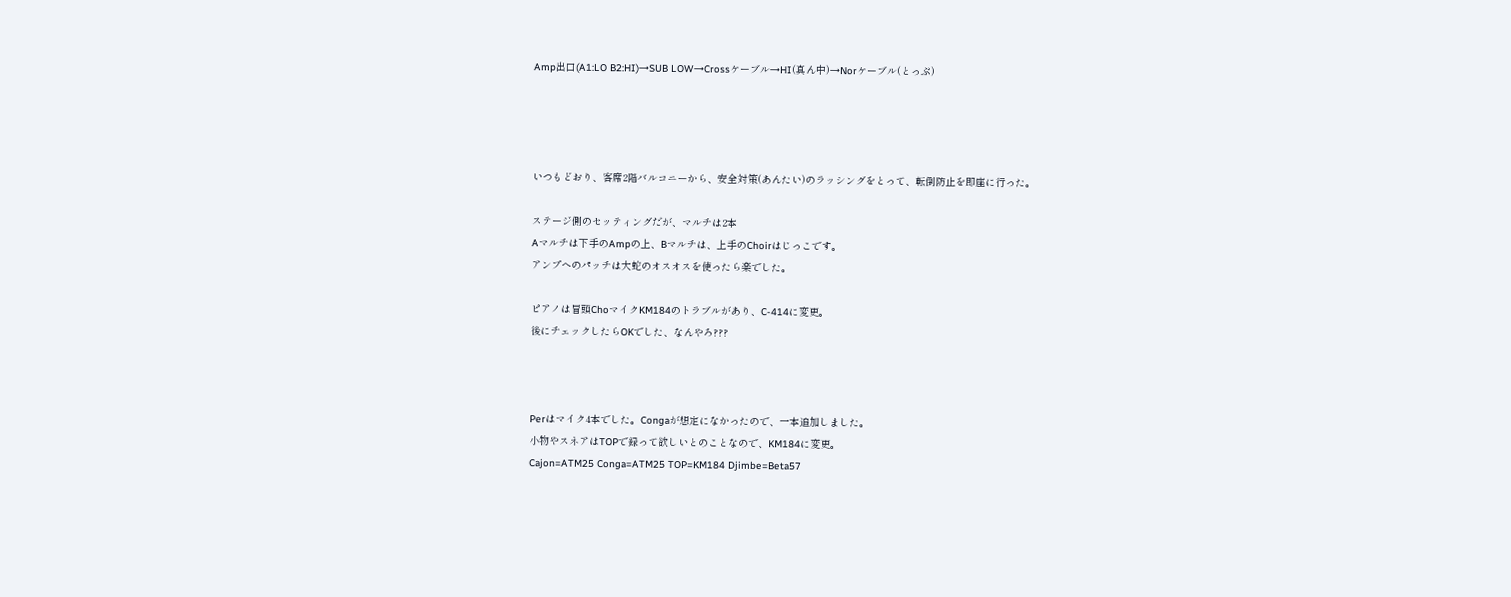Amp出口(A1:LO B2:HI)→SUB LOW→Crossケーブル→HI(真ん中)→Norケーブル(とっぷ)




いつもどおり、客席2階バルコニーから、安全対策(あんたい)のラッシングをとって、転倒防止を即座に行った。

ステージ側のセッティングだが、マルチは2本
Aマルチは下手のAmpの上、Bマルチは、上手のChoirはじっこです。
アンプへのパッチは大蛇のオスオスを使ったら楽でした。

ピアノは冒頭ChoマイクKM184のトラブルがあり、C-414に変更。
後にチェックしたらOKでした、なんやろ???



Perはマイク4本でした。Congaが想定になかったので、一本追加しました。
小物やスネアはTOPで録って欲しいとのことなので、KM184に変更。
Cajon=ATM25 Conga=ATM25 TOP=KM184 Djimbe=Beta57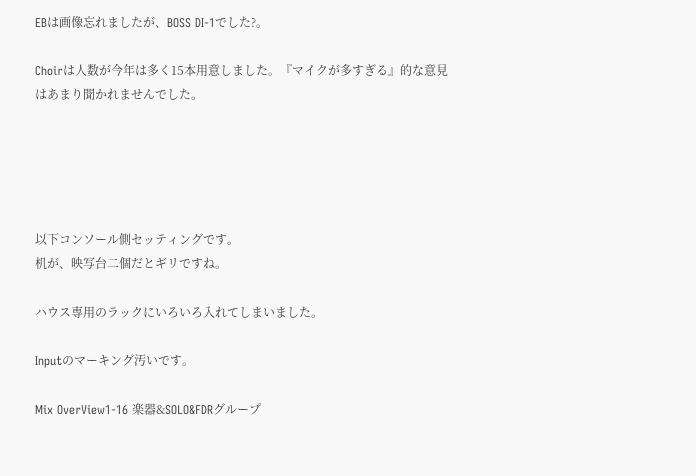EBは画像忘れましたが、BOSS DI-1でした?。

Choirは人数が今年は多く15本用意しました。『マイクが多すぎる』的な意見はあまり聞かれませんでした。





以下コンソール側セッティングです。
机が、映写台二個だとギリですね。

ハウス専用のラックにいろいろ入れてしまいました。

Inputのマーキング汚いです。

Mix OverView1-16 楽器&SOLO&FDRグループ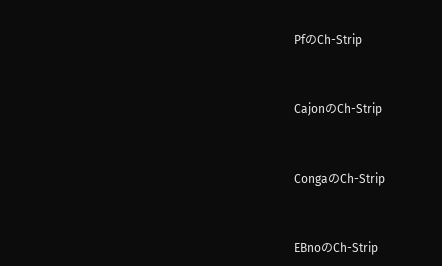PfのCh-Strip


CajonのCh-Strip


CongaのCh-Strip


EBnoのCh-Strip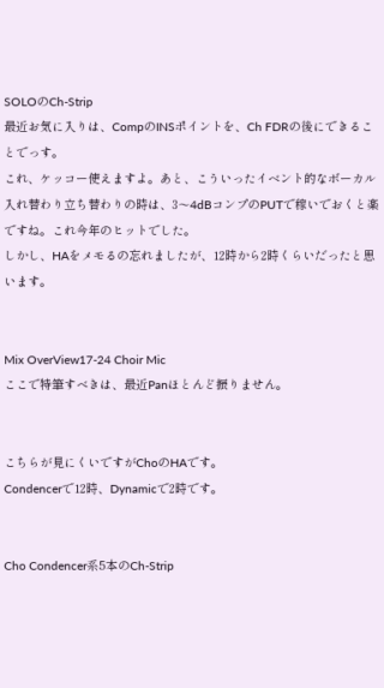SOLOのCh-Strip
最近お気に入りは、CompのINSポイントを、Ch FDRの後にできることでっす。
これ、ケッコー使えますよ。あと、こういったイベント的なボーカル入れ替わり立ち替わりの時は、3〜4dBコンプのPUTで稼いでおくと楽ですね。これ今年のヒットでした。
しかし、HAをメモるの忘れましたが、12時から2時くらいだったと思います。


Mix OverView17-24 Choir Mic
ここで特筆すべきは、最近Panほとんど振りません。


こちらが見にくいですがChoのHAです。
Condencerで12時、Dynamicで2時です。


Cho Condencer系5本のCh-Strip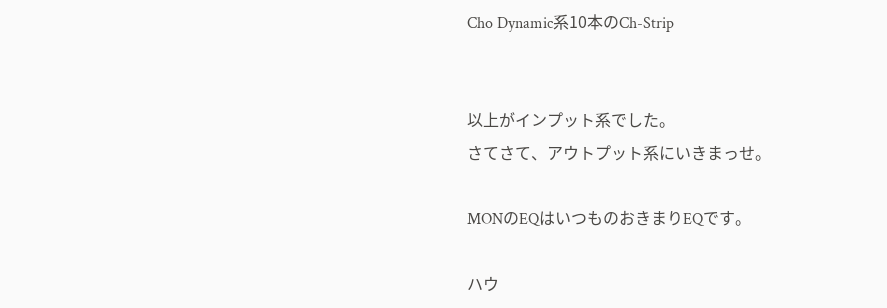Cho Dynamic系10本のCh-Strip


以上がインプット系でした。
さてさて、アウトプット系にいきまっせ。

MONのEQはいつものおきまりEQです。

ハウ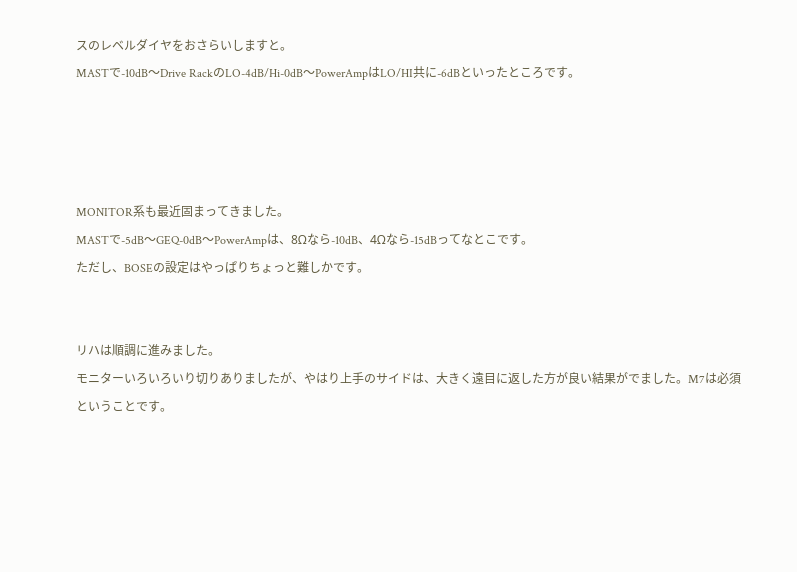スのレベルダイヤをおさらいしますと。
MASTで-10dB〜Drive RackのLO-4dB/Hi-0dB〜PowerAmpはLO/HI共に-6dBといったところです。




MONITOR系も最近固まってきました。
MASTで-5dB〜GEQ-0dB〜PowerAmpは、8Ωなら-10dB、4Ωなら-15dBってなとこです。
ただし、BOSEの設定はやっぱりちょっと難しかです。


リハは順調に進みました。
モニターいろいろいり切りありましたが、やはり上手のサイドは、大きく遠目に返した方が良い結果がでました。M7は必須ということです。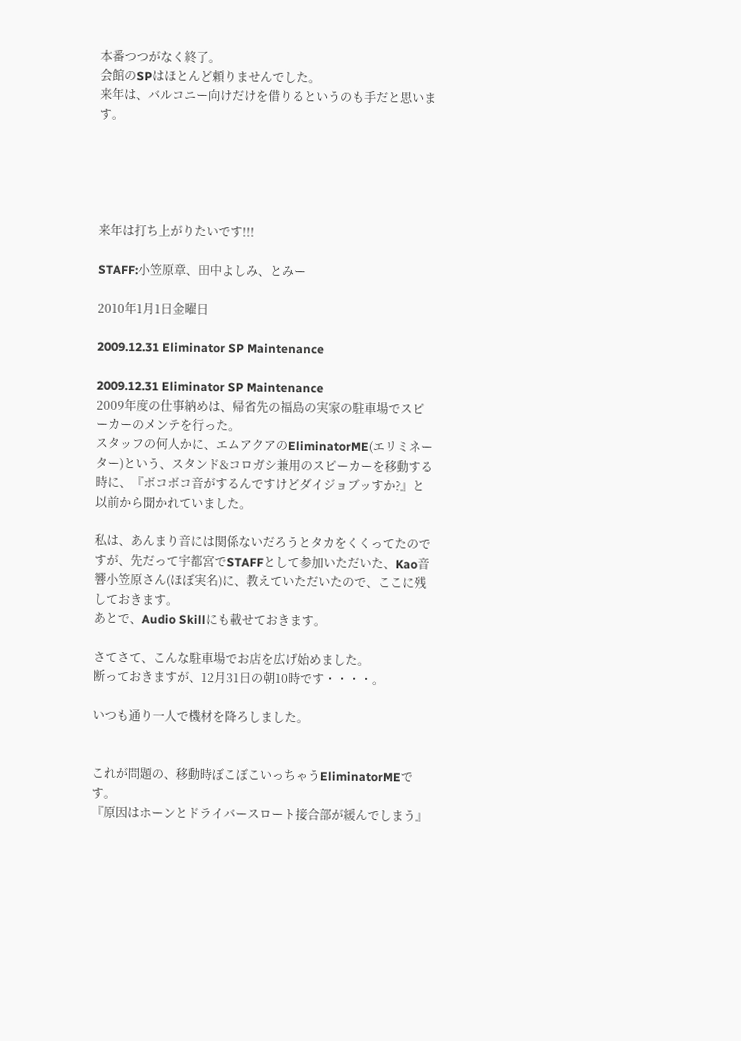本番つつがなく終了。
会館のSPはほとんど頼りませんでした。
来年は、バルコニー向けだけを借りるというのも手だと思います。





来年は打ち上がりたいです!!!

STAFF:小笠原章、田中よしみ、とみー

2010年1月1日金曜日

2009.12.31 Eliminator SP Maintenance

2009.12.31 Eliminator SP Maintenance
2009年度の仕事納めは、帰省先の福島の実家の駐車場でスピーカーのメンテを行った。
スタッフの何人かに、エムアクアのEliminatorME(エリミネーター)という、スタンド&コロガシ兼用のスピーカーを移動する時に、『ボコボコ音がするんですけどダイジョブッすか?』と以前から聞かれていました。

私は、あんまり音には関係ないだろうとタカをくくってたのですが、先だって宇都宮でSTAFFとして参加いただいた、Kao音響小笠原さん(ほぼ実名)に、教えていただいたので、ここに残しておきます。
あとで、Audio Skillにも載せておきます。

さてさて、こんな駐車場でお店を広げ始めました。
断っておきますが、12月31日の朝10時です・・・・。

いつも通り一人で機材を降ろしました。


これが問題の、移動時ぼこぼこいっちゃうEliminatorMEです。
『原因はホーンとドライバースロート接合部が緩んでしまう』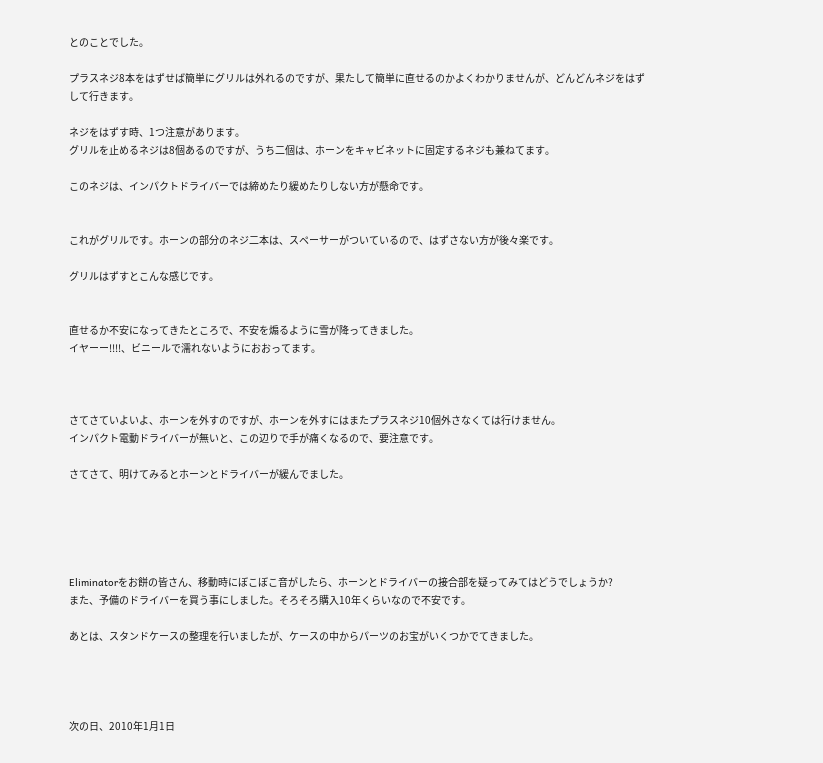とのことでした。

プラスネジ8本をはずせば簡単にグリルは外れるのですが、果たして簡単に直せるのかよくわかりませんが、どんどんネジをはずして行きます。

ネジをはずす時、1つ注意があります。
グリルを止めるネジは8個あるのですが、うち二個は、ホーンをキャビネットに固定するネジも兼ねてます。

このネジは、インパクトドライバーでは締めたり緩めたりしない方が懸命です。


これがグリルです。ホーンの部分のネジ二本は、スペーサーがついているので、はずさない方が後々楽です。

グリルはずすとこんな感じです。


直せるか不安になってきたところで、不安を煽るように雪が降ってきました。
イヤーー!!!!、ビニールで濡れないようにおおってます。



さてさていよいよ、ホーンを外すのですが、ホーンを外すにはまたプラスネジ10個外さなくては行けません。
インパクト電動ドライバーが無いと、この辺りで手が痛くなるので、要注意です。

さてさて、明けてみるとホーンとドライバーが緩んでました。





Eliminatorをお餅の皆さん、移動時にぼこぼこ音がしたら、ホーンとドライバーの接合部を疑ってみてはどうでしょうか?
また、予備のドライバーを買う事にしました。そろそろ購入10年くらいなので不安です。

あとは、スタンドケースの整理を行いましたが、ケースの中からパーツのお宝がいくつかでてきました。




次の日、2010年1月1日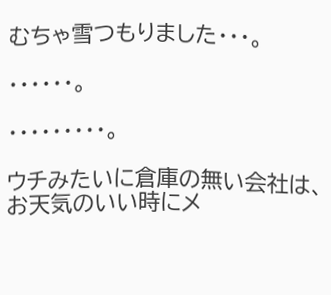むちゃ雪つもりました・・・。

・・・・・・。

・・・・・・・・・。

ウチみたいに倉庫の無い会社は、お天気のいい時にメ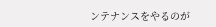ンテナンスをやるのが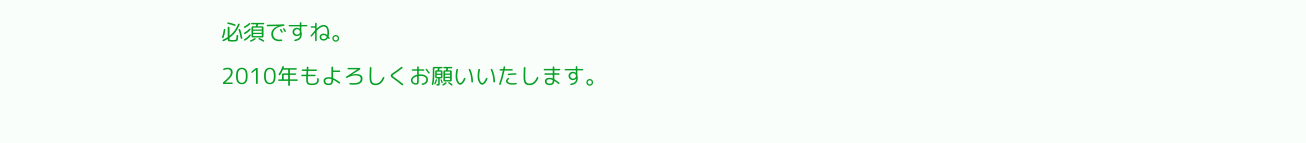必須ですね。
2010年もよろしくお願いいたします。